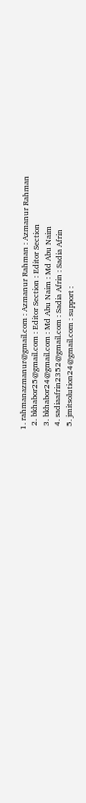1. rahmanazmanur@gmail.com : Azmanur Rahman : Azmanur Rahman
  2. bkhabor25@gmail.com : Editor Section : Editor Section
  3. bkhabor24@gmail.com : Md Abu Naim : Md Abu Naim
  4. sadiaafrin2352@gmail.com : Sadia Afrin : Sadia Afrin
  5. jmitsolution24@gmail.com : support :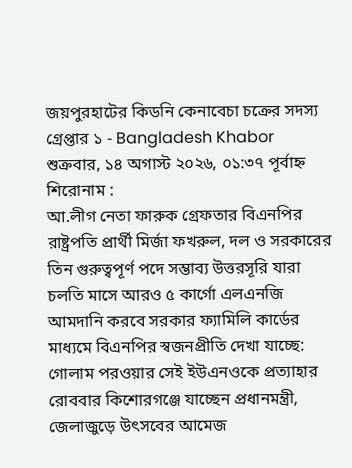জয়পুরহাটের কিডনি কেনাবেচা চক্রের সদস্য গ্রেপ্তার ১ - Bangladesh Khabor
শুক্রবার, ১৪ অগাস্ট ২০২৬, ০১:৩৭ পূর্বাহ্ন
শিরোনাম :
আ.লীগ নেতা ফারুক গ্রেফতার বিএনপির রাষ্ট্রপতি প্রার্থী মির্জা ফখরুল, দল ও সরকারের তিন গুরুত্বপূর্ণ পদে সম্ভাব্য উত্তরসূরি যারা চলতি মাসে আরও ৫ কার্গো এলএনজি আমদানি করবে সরকার ফ্যামিলি কার্ডের মাধ্যমে বিএনপির স্বজনপ্রীতি দেখা যাচ্ছে: গোলাম পরওয়ার সেই ইউএনওকে প্রত্যাহার রোববার কিশোরগঞ্জে যাচ্ছেন প্রধানমন্ত্রী, জেলাজুড়ে উৎসবের আমেজ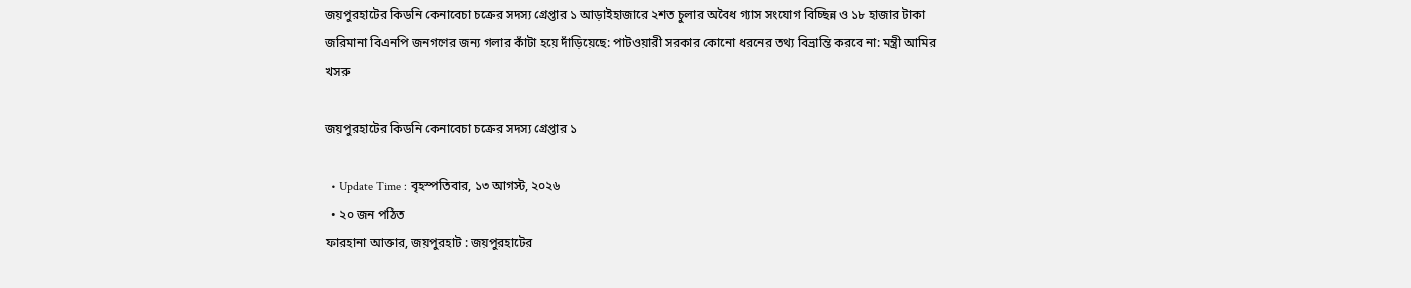জয়পুরহাটের কিডনি কেনাবেচা চক্রের সদস্য গ্রেপ্তার ১ আড়াইহাজারে ২শত চুলার অবৈধ গ্যাস সংযোগ বিচ্ছিন্ন ও ১৮ হাজার টাকা জরিমানা বিএনপি জনগণের জন্য গলার কাঁটা হয়ে দাঁড়িয়েছে: পাটওয়ারী সরকার কোনো ধরনের তথ্য বিভ্রান্তি করবে না: মন্ত্রী আমির খসরু

জয়পুরহাটের কিডনি কেনাবেচা চক্রের সদস্য গ্রেপ্তার ১

  • Update Time : বৃহস্পতিবার, ১৩ আগস্ট, ২০২৬
  • ২০ জন পঠিত
ফারহানা আক্তার, জয়পুরহাট : জয়পুরহাটের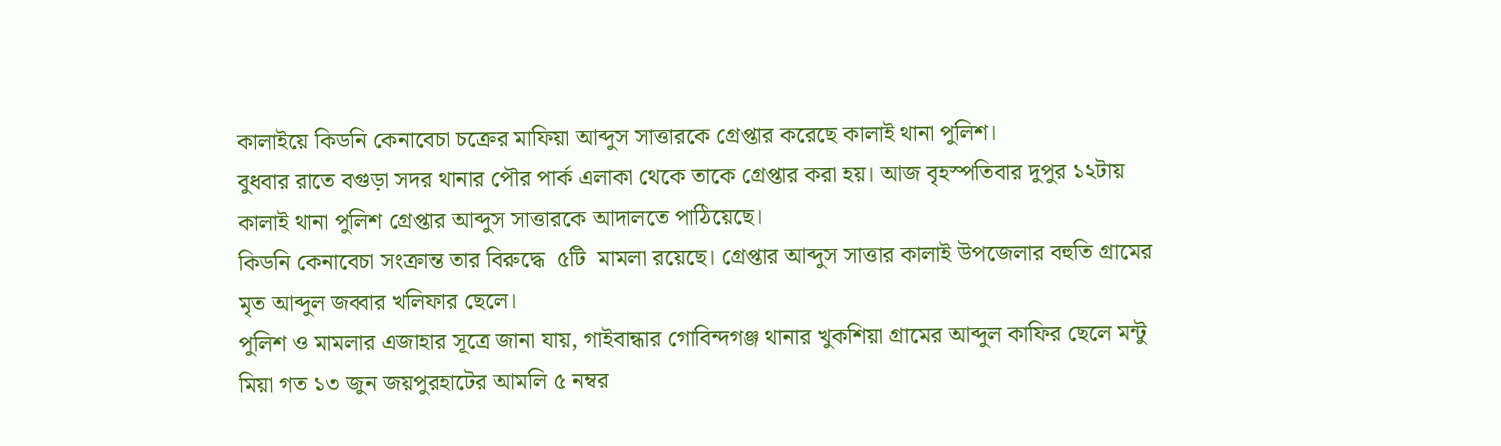কালাইয়ে কিডনি কেনাবেচা চক্রের মাফিয়া আব্দুস সাত্তারকে গ্রেপ্তার করেছে কালাই থানা পুলিশ।
বুধবার রাতে বগুড়া সদর থানার পৌর পার্ক এলাকা থেকে তাকে গ্রেপ্তার করা হয়। আজ বৃহস্পতিবার দুপুর ১২টায় কালাই থানা পুলিশ গ্রেপ্তার আব্দুস সাত্তারকে আদালতে পাঠিয়েছে।
কিডনি কেনাবেচা সংক্রান্ত তার বিরুদ্ধে  ৫টি  মামলা রয়েছে। গ্রেপ্তার আব্দুস সাত্তার কালাই উপজেলার বহুতি গ্রামের মৃত আব্দুল জব্বার খলিফার ছেলে।
পুলিশ ও মামলার এজাহার সূত্রে জানা যায়, গাইবান্ধার গোবিন্দগঞ্জ থানার খুকশিয়া গ্রামের আব্দুল কাফির ছেলে মন্টু মিয়া গত ১৩ জুন জয়পুরহাটের আমলি ৫ নম্বর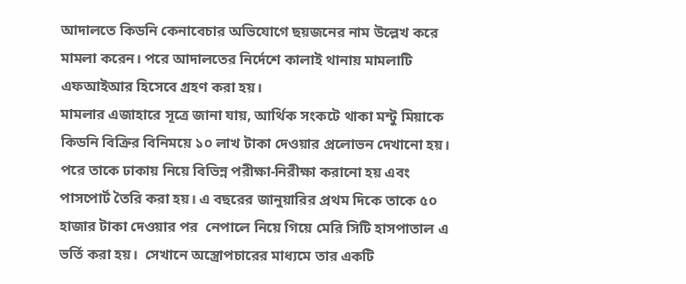আদালতে কিডনি কেনাবেচার অভিযোগে ছয়জনের নাম উল্লেখ করে মামলা করেন। পরে আদালতের নির্দেশে কালাই থানায় মামলাটি এফআইআর হিসেবে গ্রহণ করা হয়।
মামলার এজাহারে সূত্রে জানা যায়, আর্থিক সংকটে থাকা মন্টু মিয়াকে কিডনি বিক্রির বিনিময়ে ১০ লাখ টাকা দেওয়ার প্রলোভন দেখানো হয়। পরে তাকে ঢাকায় নিয়ে বিভিন্ন পরীক্ষা-নিরীক্ষা করানো হয় এবং পাসপোর্ট তৈরি করা হয়। এ বছরের জানুয়ারির প্রথম দিকে তাকে ৫০ হাজার টাকা দেওয়ার পর  নেপালে নিয়ে গিয়ে মেরি সিটি হাসপাতাল এ ভর্তি করা হয়।  সেখানে অস্ত্রোপচারের মাধ্যমে তার একটি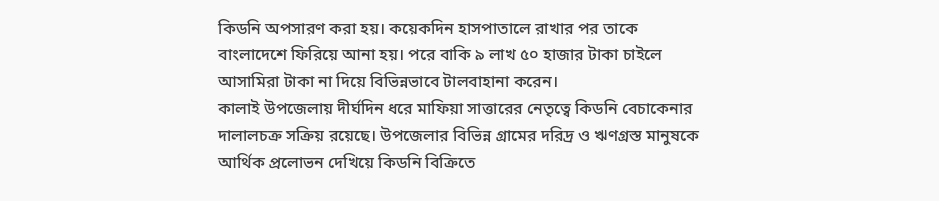কিডনি অপসারণ করা হয়। কয়েকদিন হাসপাতালে রাখার পর তাকে বাংলাদেশে ফিরিয়ে আনা হয়। পরে বাকি ৯ লাখ ৫০ হাজার টাকা চাইলে আসামিরা টাকা না দিয়ে বিভিন্নভাবে টালবাহানা করেন।
কালাই উপজেলায় দীর্ঘদিন ধরে মাফিয়া সাত্তারের নেতৃত্বে কিডনি বেচাকেনার দালালচক্র সক্রিয় রয়েছে। উপজেলার বিভিন্ন গ্রামের দরিদ্র ও ঋণগ্রস্ত মানুষকে আর্থিক প্রলোভন দেখিয়ে কিডনি বিক্রিতে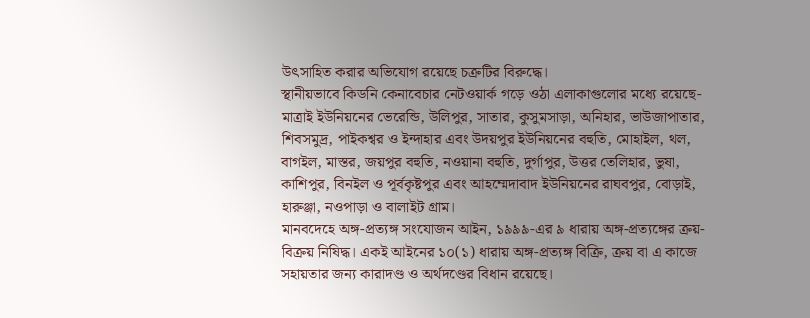উৎসাহিত করার অভিযোগ রয়েছে চক্রটির বিরুদ্ধে।
স্থানীয়ভাবে কিডনি কেনাবেচার নেটওয়ার্ক গড়ে ওঠা এলাকাগুলোর মধ্যে রয়েছে- মাত্রাই ইউনিয়নের ভেরেন্ডি, উলিপুর, সাতার, কুসুমসাড়া, অনিহার, ভাউজাপাতার, শিবসমুদ্র, পাইকশ্বর ও ইন্দাহার এবং উদয়পুর ইউনিয়নের বহুতি, মোহাইল, থল, বাগইল, মাস্তর, জয়পুর বহুতি, নওয়ানা বহুতি, দুর্গাপুর, উত্তর তেলিহার, ভুষা, কাশিপুর, বিনইল ও পূর্বকৃষ্টপুর এবং আহম্মেদাবাদ ইউনিয়নের রাঘবপুর, বোড়াই, হারুঞ্জা, নওপাড়া ও বালাইট গ্রাম।
মানবদেহে অঙ্গ-প্রত্যঙ্গ সংযোজন আইন, ১৯৯৯-এর ৯ ধারায় অঙ্গ-প্রত্যঙ্গের ক্রয়-বিক্রয় নিষিদ্ধ। একই আইনের ১০(১) ধারায় অঙ্গ-প্রত্যঙ্গ বিক্রি, ক্রয় বা এ কাজে সহায়তার জন্য কারাদণ্ড ও অর্থদণ্ডের বিধান রয়েছে।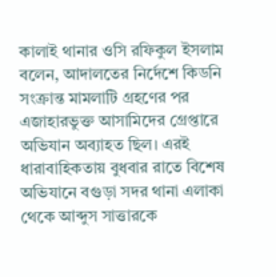কালাই থানার ওসি রফিকুল ইসলাম বলেন, আদালতের নির্দেশে কিডনি সংক্রান্ত মামলাটি গ্রহণের পর এজাহারভুক্ত আসামিদের গ্রেপ্তারে অভিযান অব্যাহত ছিল। এরই ধারাবাহিকতায় বুধবার রাতে বিশেষ অভিযানে বগুড়া সদর থানা এলাকা থেকে আব্দুস সাত্তারকে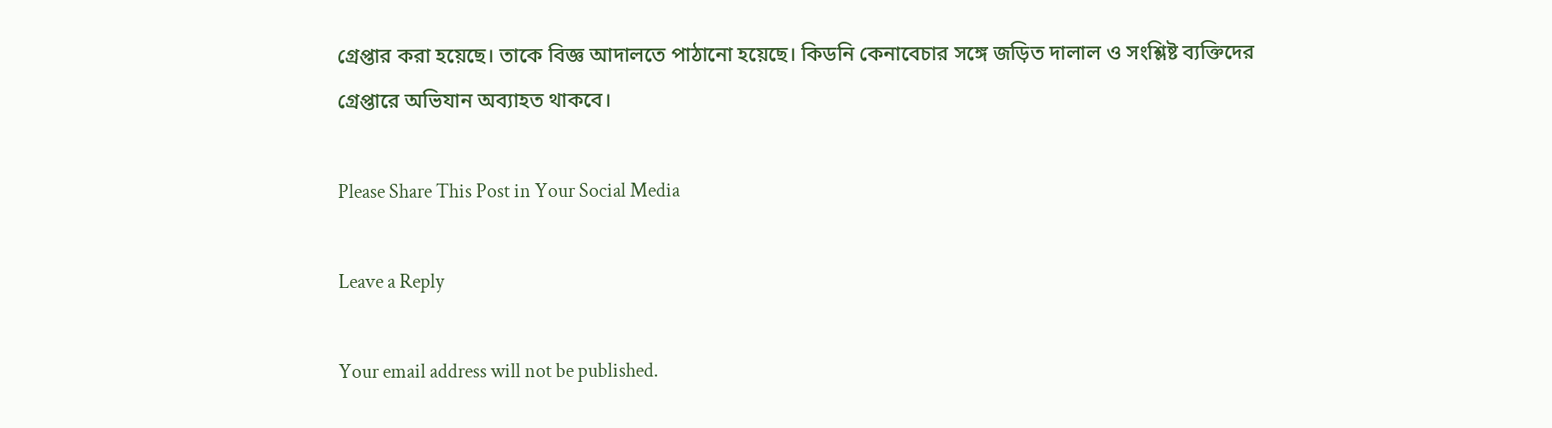গ্রেপ্তার করা হয়েছে। তাকে বিজ্ঞ আদালতে পাঠানো হয়েছে। কিডনি কেনাবেচার সঙ্গে জড়িত দালাল ও সংশ্লিষ্ট ব্যক্তিদের গ্রেপ্তারে অভিযান অব্যাহত থাকবে।

Please Share This Post in Your Social Media

Leave a Reply

Your email address will not be published.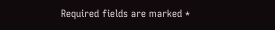Required fields are marked *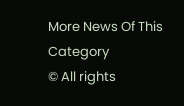More News Of This Category
© All rights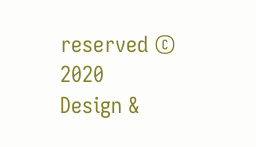reserved © 2020
Design &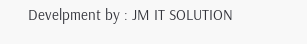Develpment by : JM IT SOLUTION